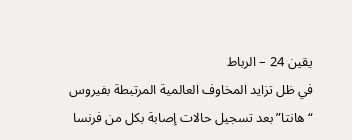يقين 24 – الرباط
في ظل تزايد المخاوف العالمية المرتبطة بفيروس “هانتا” بعد تسجيل حالات إصابة بكل من فرنسا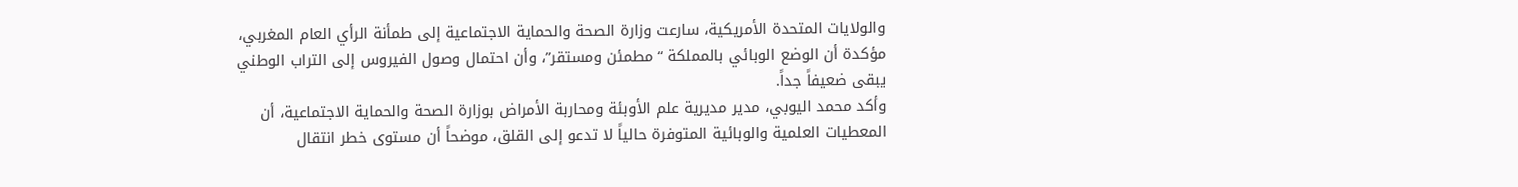والولايات المتحدة الأمريكية، سارعت وزارة الصحة والحماية الاجتماعية إلى طمأنة الرأي العام المغربي، مؤكدة أن الوضع الوبائي بالمملكة “مطمئن ومستقر”، وأن احتمال وصول الفيروس إلى التراب الوطني يبقى ضعيفاً جداً.
وأكد محمد اليوبي، مدير مديرية علم الأوبئة ومحاربة الأمراض بوزارة الصحة والحماية الاجتماعية، أن المعطيات العلمية والوبائية المتوفرة حالياً لا تدعو إلى القلق، موضحاً أن مستوى خطر انتقال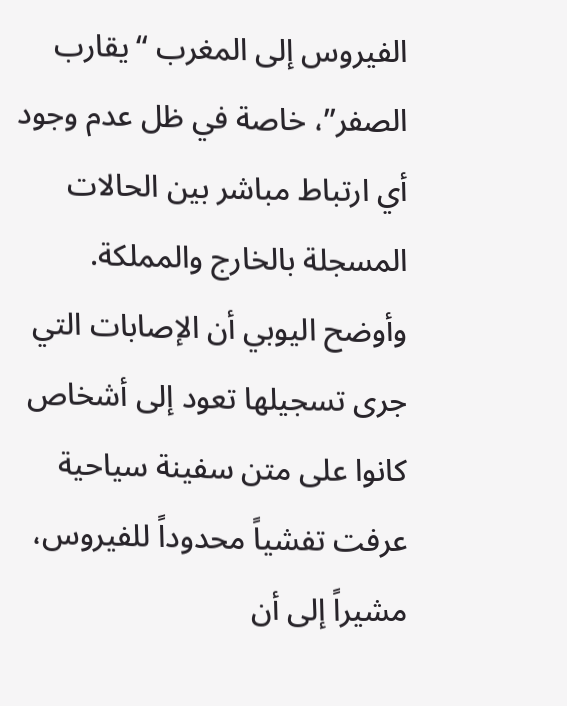الفيروس إلى المغرب “يقارب الصفر”، خاصة في ظل عدم وجود أي ارتباط مباشر بين الحالات المسجلة بالخارج والمملكة.
وأوضح اليوبي أن الإصابات التي جرى تسجيلها تعود إلى أشخاص كانوا على متن سفينة سياحية عرفت تفشياً محدوداً للفيروس، مشيراً إلى أن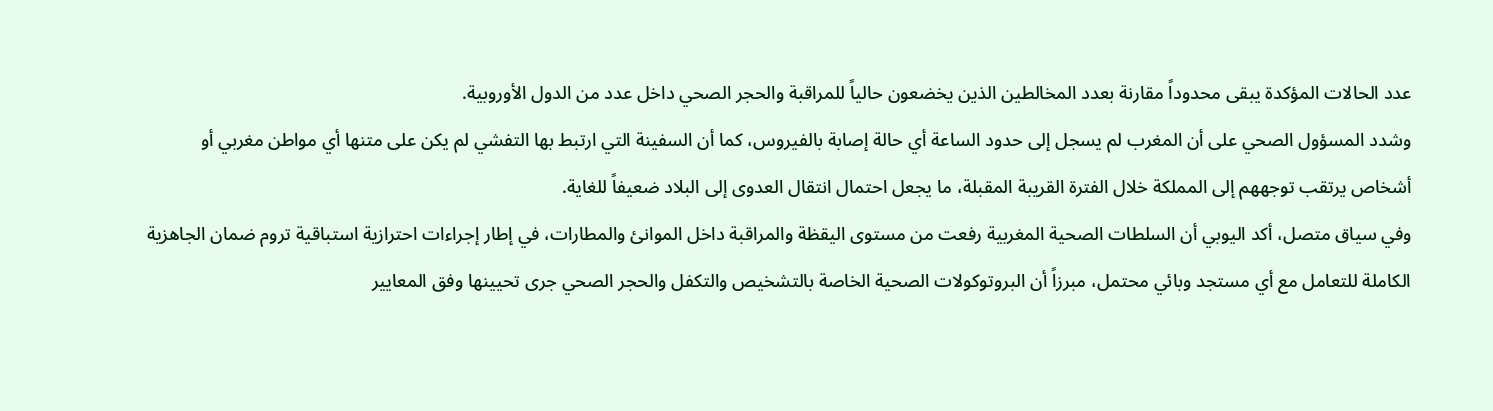عدد الحالات المؤكدة يبقى محدوداً مقارنة بعدد المخالطين الذين يخضعون حالياً للمراقبة والحجر الصحي داخل عدد من الدول الأوروبية.
وشدد المسؤول الصحي على أن المغرب لم يسجل إلى حدود الساعة أي حالة إصابة بالفيروس، كما أن السفينة التي ارتبط بها التفشي لم يكن على متنها أي مواطن مغربي أو أشخاص يرتقب توجههم إلى المملكة خلال الفترة القريبة المقبلة، ما يجعل احتمال انتقال العدوى إلى البلاد ضعيفاً للغاية.
وفي سياق متصل، أكد اليوبي أن السلطات الصحية المغربية رفعت من مستوى اليقظة والمراقبة داخل الموانئ والمطارات، في إطار إجراءات احترازية استباقية تروم ضمان الجاهزية الكاملة للتعامل مع أي مستجد وبائي محتمل، مبرزاً أن البروتوكولات الصحية الخاصة بالتشخيص والتكفل والحجر الصحي جرى تحيينها وفق المعايير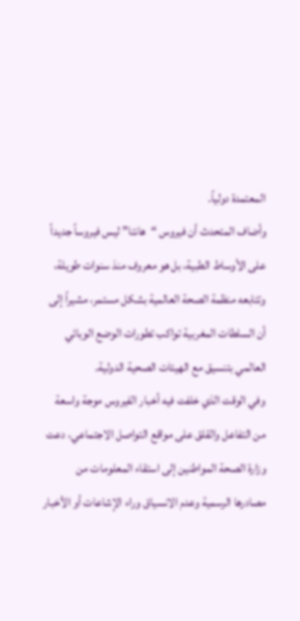المعتمدة دولياً.
وأضاف المتحدث أن فيروس “هانتا” ليس فيروساً جديداً على الأوساط الطبية، بل هو معروف منذ سنوات طويلة، وتتابعه منظمة الصحة العالمية بشكل مستمر، مشيراً إلى أن السلطات المغربية تواكب تطورات الوضع الوبائي العالمي بتنسيق مع الهيئات الصحية الدولية.
وفي الوقت الذي خلفت فيه أخبار الفيروس موجة واسعة من التفاعل والقلق على مواقع التواصل الاجتماعي، دعت وزارة الصحة المواطنين إلى استقاء المعلومات من مصادرها الرسمية وعدم الانسياق وراء الإشاعات أو الأخبار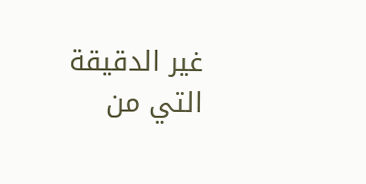غير الدقيقة التي من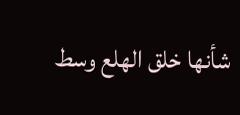شأنها خلق الهلع وسط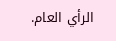الرأي العام.